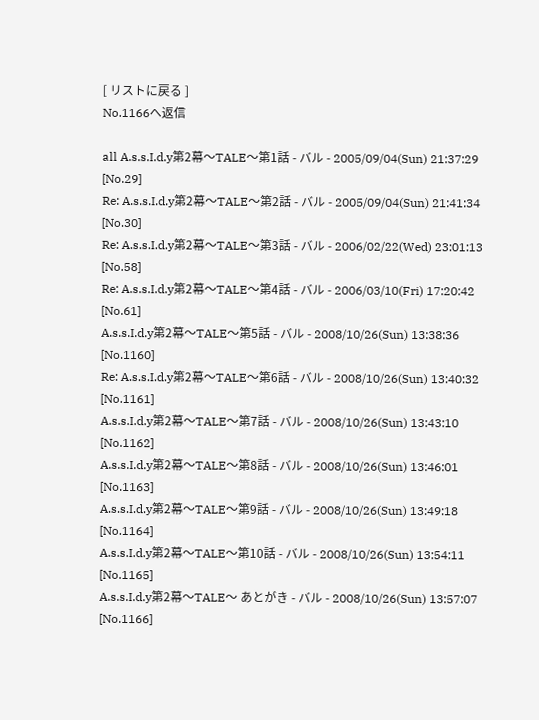[ リストに戻る ]
No.1166へ返信

all A.s.s.I.d.y第2幕〜TALE〜第1話 - バル - 2005/09/04(Sun) 21:37:29 [No.29]
Re: A.s.s.I.d.y第2幕〜TALE〜第2話 - バル - 2005/09/04(Sun) 21:41:34 [No.30]
Re: A.s.s.I.d.y第2幕〜TALE〜第3話 - バル - 2006/02/22(Wed) 23:01:13 [No.58]
Re: A.s.s.I.d.y第2幕〜TALE〜第4話 - バル - 2006/03/10(Fri) 17:20:42 [No.61]
A.s.s.I.d.y第2幕〜TALE〜第5話 - バル - 2008/10/26(Sun) 13:38:36 [No.1160]
Re: A.s.s.I.d.y第2幕〜TALE〜第6話 - バル - 2008/10/26(Sun) 13:40:32 [No.1161]
A.s.s.I.d.y第2幕〜TALE〜第7話 - バル - 2008/10/26(Sun) 13:43:10 [No.1162]
A.s.s.I.d.y第2幕〜TALE〜第8話 - バル - 2008/10/26(Sun) 13:46:01 [No.1163]
A.s.s.I.d.y第2幕〜TALE〜第9話 - バル - 2008/10/26(Sun) 13:49:18 [No.1164]
A.s.s.I.d.y第2幕〜TALE〜第10話 - バル - 2008/10/26(Sun) 13:54:11 [No.1165]
A.s.s.I.d.y第2幕〜TALE〜 あとがき - バル - 2008/10/26(Sun) 13:57:07 [No.1166]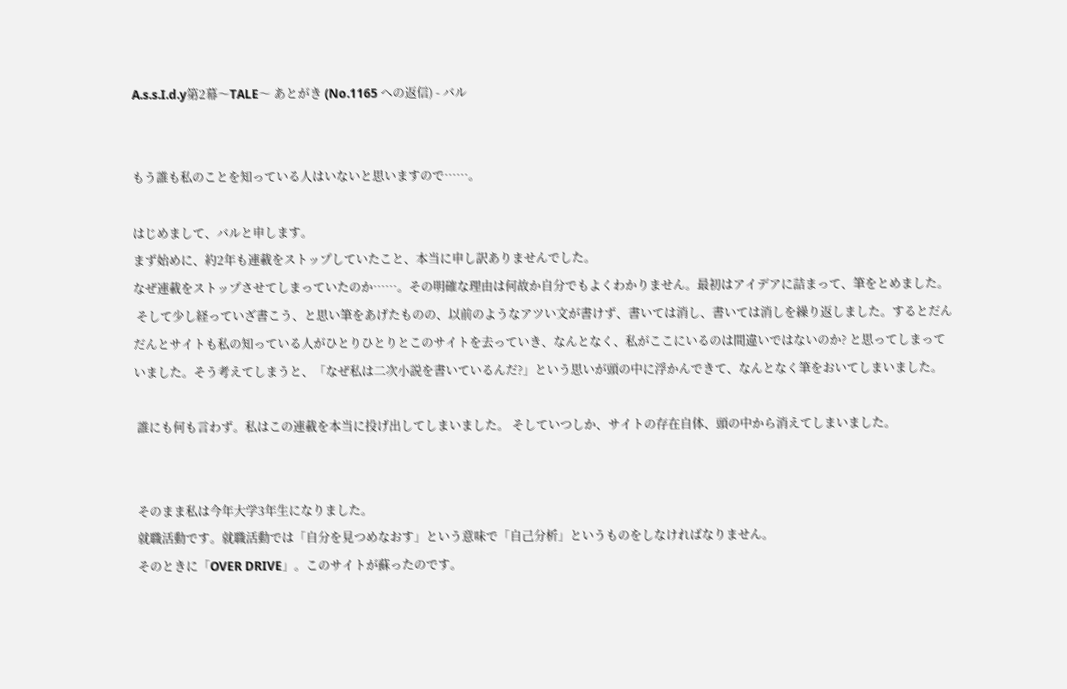A.s.s.I.d.y第2幕〜TALE〜 あとがき (No.1165 への返信) - バル


もう誰も私のことを知っている人はいないと思いますので……。

はじめまして、バルと申します。
まず始めに、約2年も連載をストップしていたこと、本当に申し訳ありませんでした。
なぜ連載をストップさせてしまっていたのか……。その明確な理由は何故か自分でもよくわかりません。最初はアイデアに詰まって、筆をとめました。
 そして少し経っていざ書こう、と思い筆をあげたものの、以前のようなアツい文が書けず、書いては消し、書いては消しを繰り返しました。するとだんだんとサイトも私の知っている人がひとりひとりとこのサイトを去っていき、なんとなく、私がここにいるのは間違いではないのか? と思ってしまっていました。そう考えてしまうと、「なぜ私は二次小説を書いているんだ?」という思いが頭の中に浮かんできて、なんとなく筆をおいてしまいました。

 誰にも何も言わず。私はこの連載を本当に投げ出してしまいました。 そしていつしか、サイトの存在自体、頭の中から消えてしまいました。


 そのまま私は今年大学3年生になりました。
 就職活動です。就職活動では「自分を見つめなおす」という意味で「自己分析」というものをしなければなりません。
 そのときに「OVER DRIVE」。このサイトが蘇ったのです。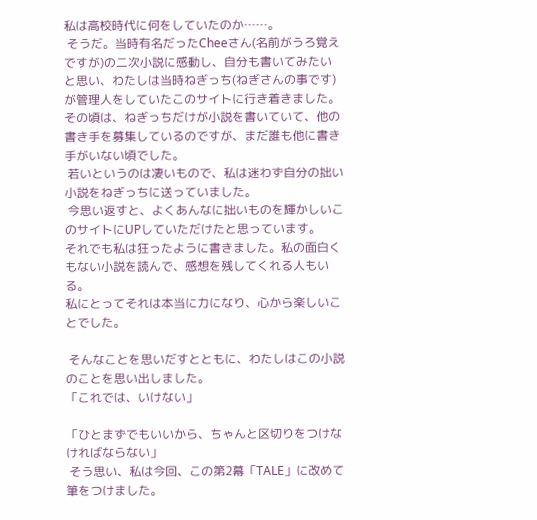私は高校時代に何をしていたのか……。
 そうだ。当時有名だったCheeさん(名前がうろ覚えですが)の二次小説に感動し、自分も書いてみたいと思い、わたしは当時ねぎっち(ねぎさんの事です)が管理人をしていたこのサイトに行き着きました。その頃は、ねぎっちだけが小説を書いていて、他の書き手を募集しているのですが、まだ誰も他に書き手がいない頃でした。
 若いというのは凄いもので、私は迷わず自分の拙い小説をねぎっちに送っていました。
 今思い返すと、よくあんなに拙いものを輝かしいこのサイトにUPしていただけたと思っています。
それでも私は狂ったように書きました。私の面白くもない小説を読んで、感想を残してくれる人もいる。
私にとってそれは本当に力になり、心から楽しいことでした。

 そんなことを思いだすとともに、わたしはこの小説のことを思い出しました。
「これでは、いけない」

「ひとまずでもいいから、ちゃんと区切りをつけなければならない」
 そう思い、私は今回、この第2幕「TALE」に改めて筆をつけました。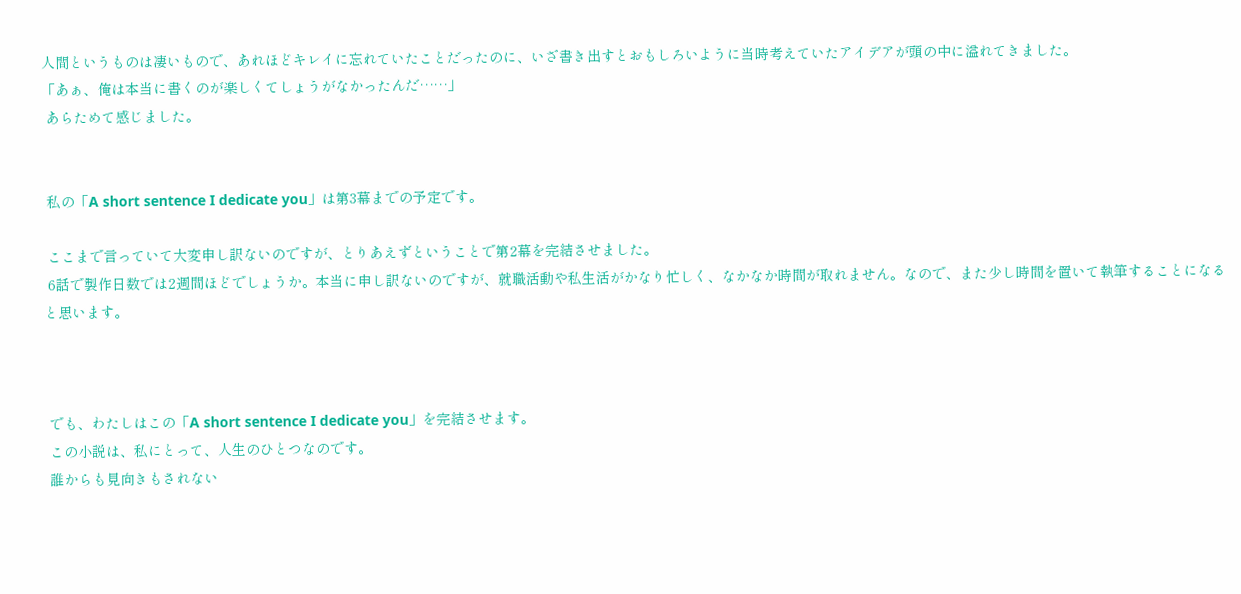人間というものは凄いもので、あれほどキレイに忘れていたことだったのに、いざ書き出すとおもしろいように当時考えていたアイデアが頭の中に溢れてきました。
「あぁ、俺は本当に書くのが楽しくてしょうがなかったんだ……」
 あらためて感じました。


 私の「A short sentence I dedicate you」は第3幕までの予定です。

 ここまで言っていて大変申し訳ないのですが、とりあえずということで第2幕を完結させました。
 6話で製作日数では2週間ほどでしょうか。本当に申し訳ないのですが、就職活動や私生活がかなり忙しく、なかなか時間が取れません。なので、また少し時間を置いて執筆することになると思います。



 でも、わたしはこの「A short sentence I dedicate you」を完結させます。
 この小説は、私にとって、人生のひとつなのです。
 誰からも見向きもされない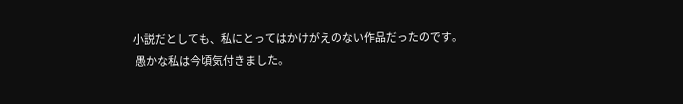小説だとしても、私にとってはかけがえのない作品だったのです。
 愚かな私は今頃気付きました。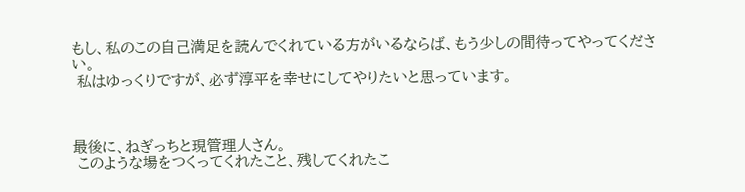もし、私のこの自己満足を読んでくれている方がいるならば、もう少しの間待ってやってください。
 私はゆっくりですが、必ず淳平を幸せにしてやりたいと思っています。



最後に、ねぎっちと現管理人さん。
 このような場をつくってくれたこと、残してくれたこ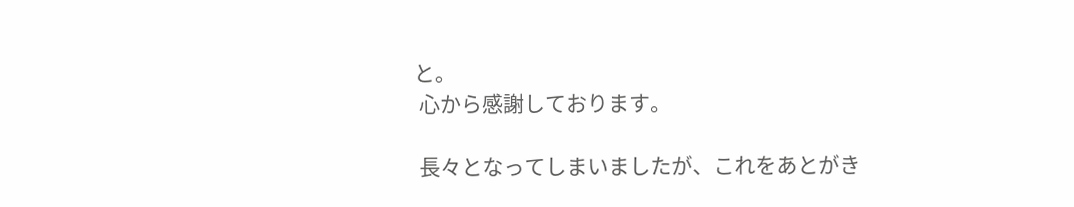と。
 心から感謝しております。

 長々となってしまいましたが、これをあとがき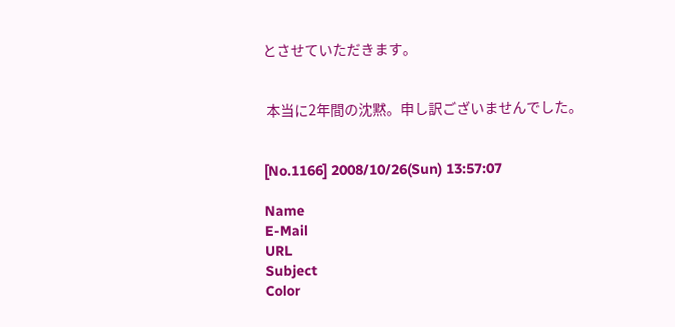とさせていただきます。


 本当に2年間の沈黙。申し訳ございませんでした。


[No.1166] 2008/10/26(Sun) 13:57:07

Name
E-Mail
URL
Subject
Color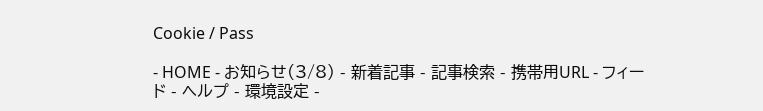Cookie / Pass

- HOME - お知らせ(3/8) - 新着記事 - 記事検索 - 携帯用URL - フィード - ヘルプ - 環境設定 -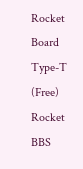Rocket Board Type-T (Free) Rocket BBS